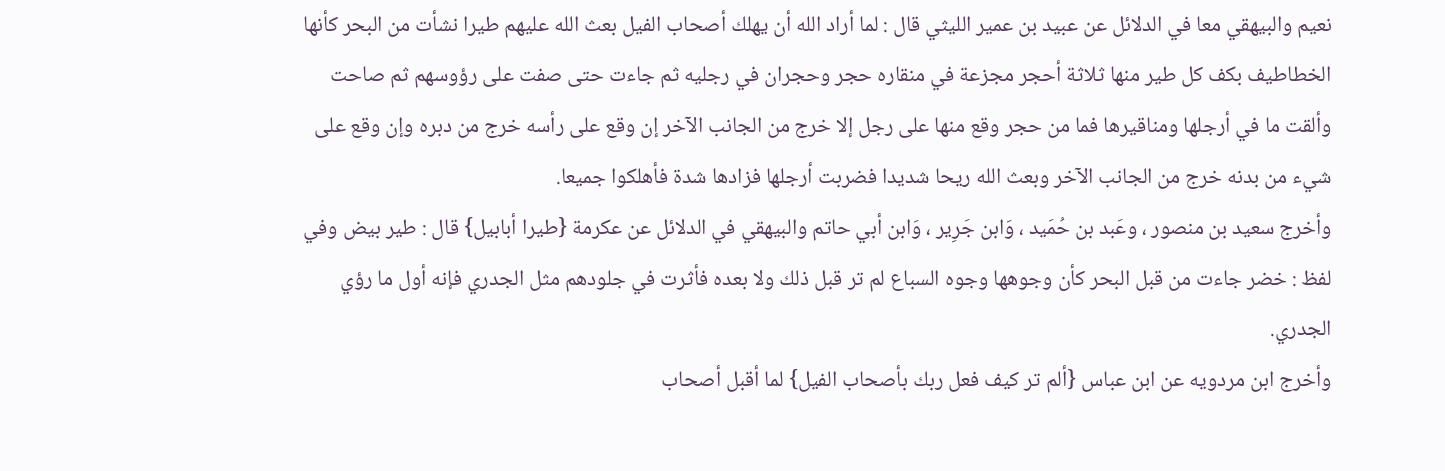نعيم والبيهقي معا في الدلائل عن عبيد بن عمير الليثي قال : لما أراد الله أن يهلك أصحاب الفيل بعث الله عليهم طيرا نشأت من البحر كأنها الخطاطيف بكف كل طير منها ثلاثة أحجر مجزعة في منقاره حجر وحجران في رجليه ثم جاءت حتى صفت على رؤوسهم ثم صاحت وألقت ما في أرجلها ومناقيرها فما من حجر وقع منها على رجل إلا خرج من الجانب الآخر إن وقع على رأسه خرج من دبره وإن وقع على شيء من بدنه خرج من الجانب الآخر وبعث الله ريحا شديدا فضربت أرجلها فزادها شدة فأهلكوا جميعا.
وأخرج سعيد بن منصور ، وعَبد بن حُمَيد ، وَابن جَرِير ، وَابن أبي حاتم والبيهقي في الدلائل عن عكرمة {طيرا أبابيل} قال : طير بيض وفي لفظ : خضر جاءت من قبل البحر كأن وجوهها وجوه السباع لم تر قبل ذلك ولا بعده فأثرت في جلودهم مثل الجدري فإنه أول ما رؤي الجدري.
وأخرج ابن مردويه عن ابن عباس {ألم تر كيف فعل ربك بأصحاب الفيل} لما أقبل أصحاب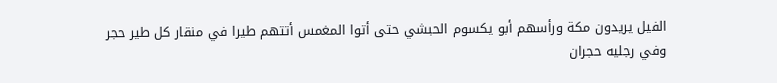الفيل يريدون مكة ورأسهم أبو يكسوم الحبشي حتى أتوا المغمس أتتهم طيرا في منقار كل طير حجر وفي رجليه حجران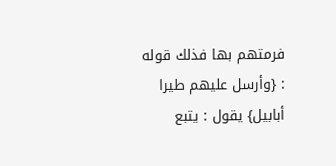فرمتهم بها فذلك قوله : {وأرسل عليهم طيرا أبابيل} يقول : يتبع